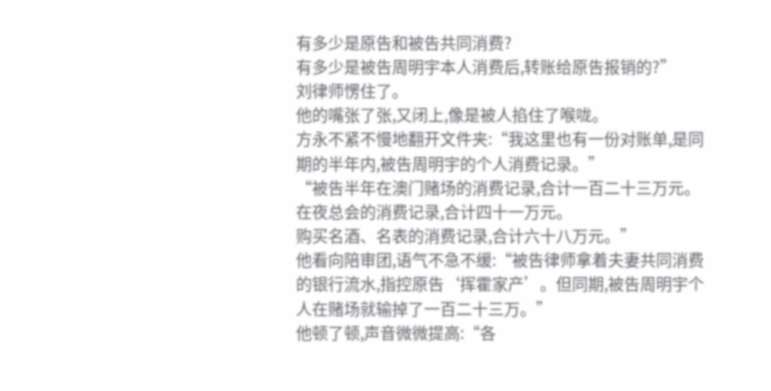有多少是原告和被告共同消费?
有多少是被告周明宇本人消费后,转账给原告报销的?”
刘律师愣住了。
他的嘴张了张,又闭上,像是被人掐住了喉咙。
方永不紧不慢地翻开文件夹:“我这里也有一份对账单,是同期的半年内,被告周明宇的个人消费记录。”
“被告半年在澳门赌场的消费记录,合计一百二十三万元。
在夜总会的消费记录,合计四十一万元。
购买名酒、名表的消费记录,合计六十八万元。”
他看向陪审团,语气不急不缓:“被告律师拿着夫妻共同消费的银行流水,指控原告‘挥霍家产’。但同期,被告周明宇个人在赌场就输掉了一百二十三万。”
他顿了顿,声音微微提高:“各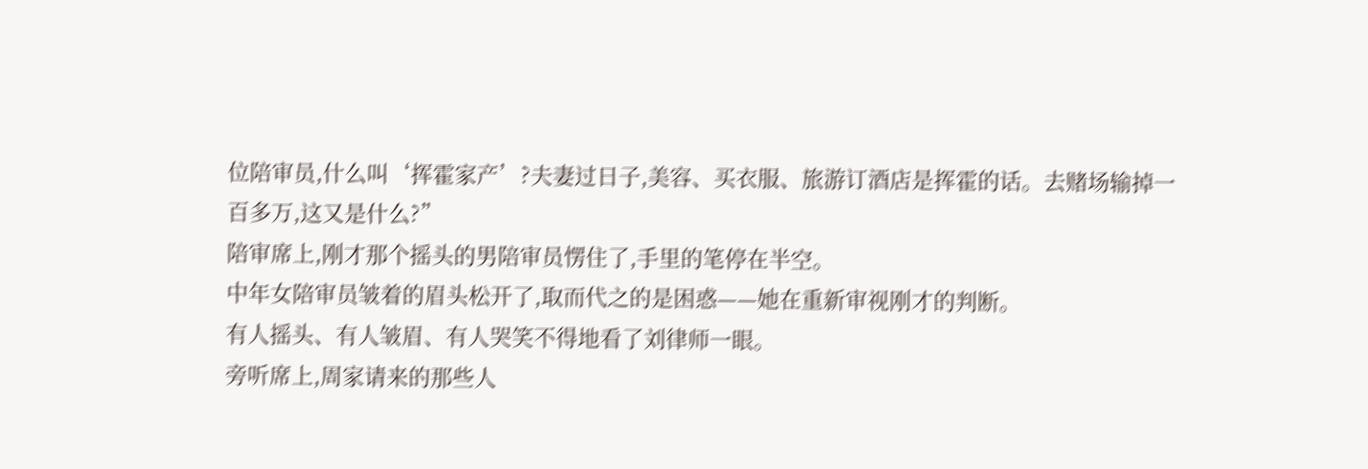位陪审员,什么叫‘挥霍家产’?夫妻过日子,美容、买衣服、旅游订酒店是挥霍的话。去赌场输掉一百多万,这又是什么?”
陪审席上,刚才那个摇头的男陪审员愣住了,手里的笔停在半空。
中年女陪审员皱着的眉头松开了,取而代之的是困惑——她在重新审视刚才的判断。
有人摇头、有人皱眉、有人哭笑不得地看了刘律师一眼。
旁听席上,周家请来的那些人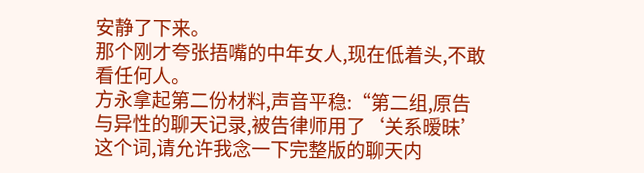安静了下来。
那个刚才夸张捂嘴的中年女人,现在低着头,不敢看任何人。
方永拿起第二份材料,声音平稳:“第二组,原告与异性的聊天记录,被告律师用了‘关系暧昧’这个词,请允许我念一下完整版的聊天内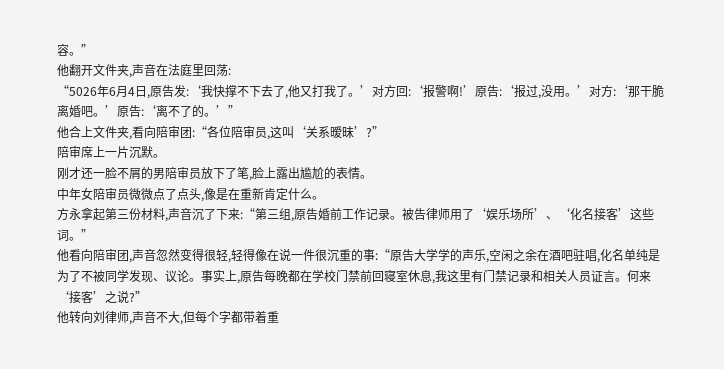容。”
他翻开文件夹,声音在法庭里回荡:
“5026年6月4日,原告发:‘我快撑不下去了,他又打我了。’对方回:‘报警啊!’原告:‘报过,没用。’对方:‘那干脆离婚吧。’原告:‘离不了的。’”
他合上文件夹,看向陪审团:“各位陪审员,这叫‘关系暧昧’?”
陪审席上一片沉默。
刚才还一脸不屑的男陪审员放下了笔,脸上露出尴尬的表情。
中年女陪审员微微点了点头,像是在重新肯定什么。
方永拿起第三份材料,声音沉了下来:“第三组,原告婚前工作记录。被告律师用了‘娱乐场所’、‘化名接客’这些词。”
他看向陪审团,声音忽然变得很轻,轻得像在说一件很沉重的事:“原告大学学的声乐,空闲之余在酒吧驻唱,化名单纯是为了不被同学发现、议论。事实上,原告每晚都在学校门禁前回寝室休息,我这里有门禁记录和相关人员证言。何来‘接客’之说?”
他转向刘律师,声音不大,但每个字都带着重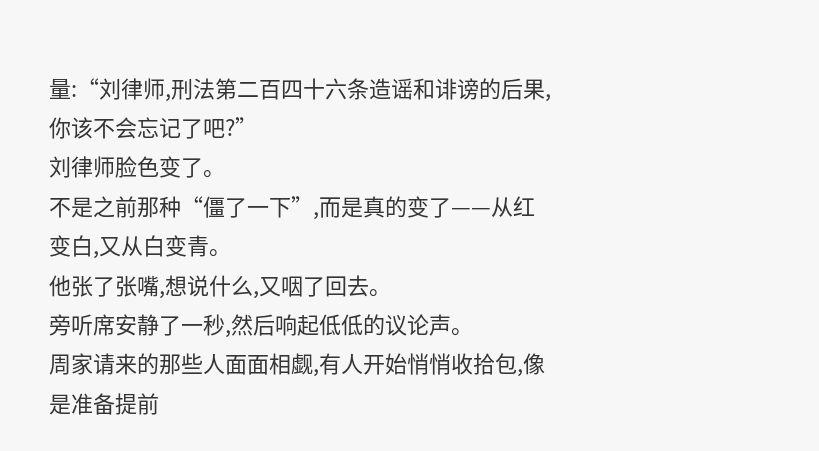量:“刘律师,刑法第二百四十六条造谣和诽谤的后果,你该不会忘记了吧?”
刘律师脸色变了。
不是之前那种“僵了一下”,而是真的变了——从红变白,又从白变青。
他张了张嘴,想说什么,又咽了回去。
旁听席安静了一秒,然后响起低低的议论声。
周家请来的那些人面面相觑,有人开始悄悄收拾包,像是准备提前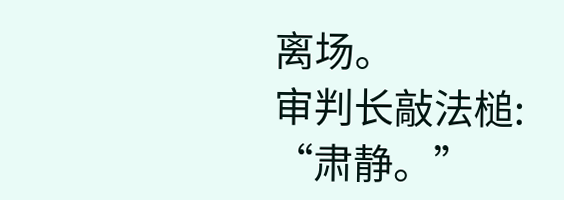离场。
审判长敲法槌:
“肃静。”